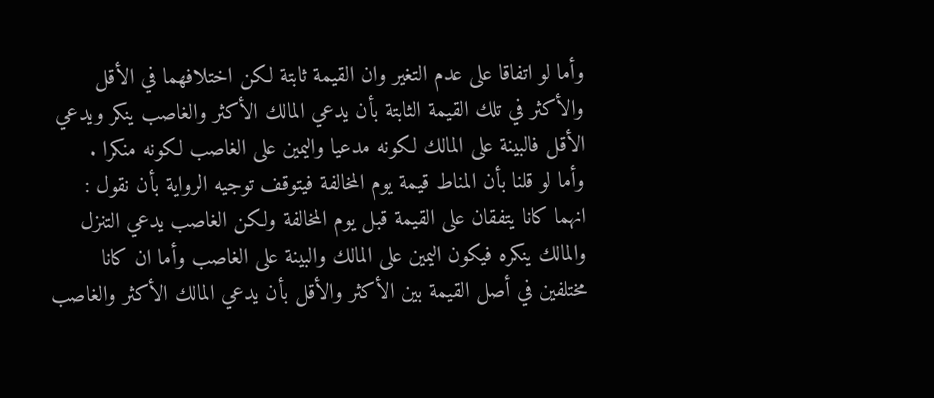وأما لو اتفاقا على عدم التغير وان القيمة ثابتة لكن اختلافهما في الأقل والأكثر في تلك القيمة الثابتة بأن يدعي المالك الأكثر والغاصب ينكر ويدعي الأقل فالبينة على المالك لكونه مدعيا واليمين على الغاصب لكونه منكرا .
وأما لو قلنا بأن المناط قيمة يوم المخالفة فيتوقف توجيه الرواية بأن نقول : انهما كانا يتفقان على القيمة قبل يوم المخالفة ولكن الغاصب يدعي التنزل والمالك ينكره فيكون اليمين على المالك والبينة على الغاصب وأما ان كانا مختلفين في أصل القيمة بين الأكثر والأقل بأن يدعي المالك الأكثر والغاصب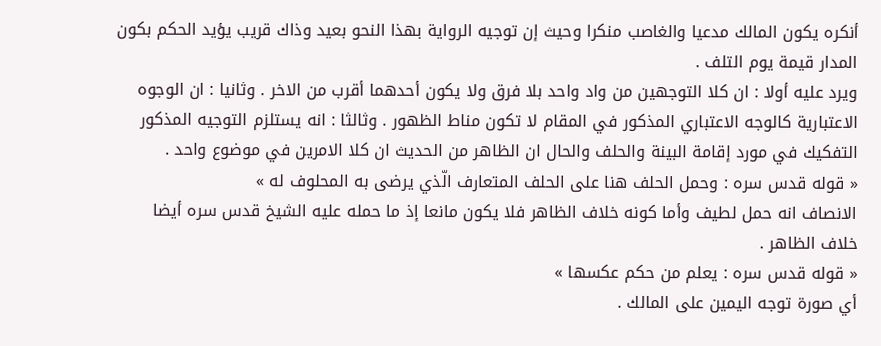أنكره يكون المالك مدعيا والغاصب منكرا وحيث إن توجيه الرواية بهذا النحو بعيد وذاك قريب يؤيد الحكم بكون المدار قيمة يوم التلف .
ويرد عليه أولا : ان كلا التوجهين من واد واحد بلا فرق ولا يكون أحدهما أقرب من الاخر . وثانيا : ان الوجوه الاعتبارية كالوجه الاعتباري المذكور في المقام لا تكون مناط الظهور . وثالثا : انه يستلزم التوجيه المذكور التفكيك في مورد إقامة البينة والحلف والحال ان الظاهر من الحديث ان كلا الامرين في موضوع واحد .
« قوله قدس سره : وحمل الحلف هنا على الحلف المتعارف الّذي يرضى به المحلوف له »
الانصاف انه حمل لطيف وأما كونه خلاف الظاهر فلا يكون مانعا إذ ما حمله عليه الشيخ قدس سره أيضا خلاف الظاهر .
« قوله قدس سره : يعلم من حكم عكسها »
أي صورة توجه اليمين على المالك .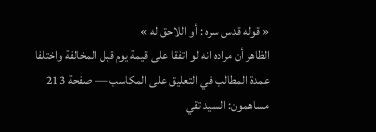« قوله قدس سره : أو اللاحق له »
الظاهر أن مراده انه لو اتفقا على قيمة يوم قبل المخالفة واختلفا
عمدة المطالب في التعليق على المكاسب — صفحة 213
مساهمون: السيد تقي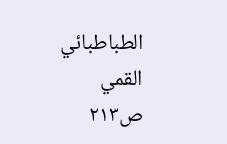الطباطبائي القمي
ص٢١٣